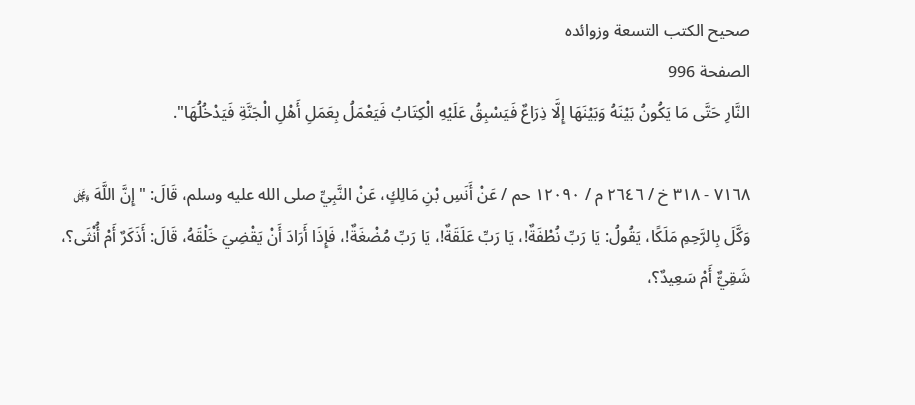صحيح الكتب التسعة وزوائده
الصفحة 996
النَّارِ حَتَّى مَا يَكُونُ بَيْنَهُ وَبَيْنَهَا إِلَّا ذِرَاعٌ فَيَسْبِقُ عَلَيْهِ الْكِتَابُ فَيَعْمَلُ بِعَمَلِ أَهْلِ الْجَنَّةِ فَيَدْخُلُهَا".

٧١٦٨ - ٣١٨ خ / ٢٦٤٦ م / ١٢٠٩٠ حم / عَنْ أَنَسِ بْنِ مَالِكٍ، عَنْ النَّبِيِّ صلى الله عليه وسلم، قَالَ: "إِنَّ اللَّهَ ﷿ وَكَّلَ بِالرَّحِمِ مَلَكًا، يَقُولُ: يَا رَبِّ نُطْفَةٌ!، يَا رَبِّ عَلَقَةٌ!، يَا رَبِّ مُضْغَةٌ!، فَإِذَا أَرَادَ أَنْ يَقْضِيَ خَلْقَهُ، قَالَ: أَذَكَرٌ أَمْ أُنْثَى؟، شَقِيٌّ أَمْ سَعِيدٌ؟،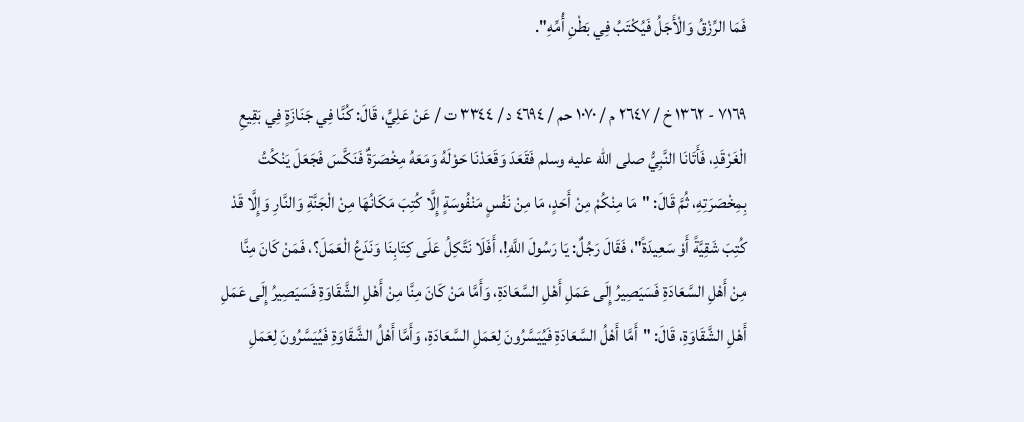فَمَا الرِّزْقُ وَالْأَجَلُ فَيُكْتَبُ فِي بَطْنِ أُمِّهِ".

٧١٦٩ - ١٣٦٢ خ / ٢٦٤٧ م / ١٠٧٠ حم / ٤٦٩٤ د / ٣٣٤٤ ت / عَنْ عَلِيٍّ، قَالَ: كُنَّا فِي جَنَازَةٍ فِي بَقِيعِ الْغَرْقَدِ، فَأَتَانَا النَّبِيُّ صلى الله عليه وسلم فَقَعَدَ وَقَعَدْنَا حَوْلَهُ وَمَعَهُ مِخْصَرَةٌ فَنَكَّسَ فَجَعَلَ يَنْكُتُ بِمِخْصَرَتِهِ، ثُمَّ قَالَ: "مَا مِنْكُمْ مِنْ أَحَدٍ، مَا مِنْ نَفْسٍ مَنْفُوسَةٍ إِلَّا كُتِبَ مَكَانُهَا مِنْ الْجَنَّةِ وَالنَّارِ وَإِلَّا قَدْ كُتِبَ شَقِيَّةً أَوْ سَعِيدَةً"، فَقَالَ رَجُلٌ: يَا رَسُولَ اللَّهِ!، أَفَلَا نَتَّكِلُ عَلَى كِتَابِنَا وَنَدَعُ الْعَمَلَ؟، فَمَنْ كَانَ مِنَّا مِنْ أَهْلِ السَّعَادَةِ فَسَيَصِيرُ إِلَى عَمَلِ أَهْلِ السَّعَادَةِ، وَأَمَّا مَنْ كَانَ مِنَّا مِنْ أَهْلِ الشَّقَاوَةِ فَسَيَصِيرُ إِلَى عَمَلِ أَهْلِ الشَّقَاوَةِ، قَالَ: "أَمَّا أَهْلُ السَّعَادَةِ فَيُيَسَّرُونَ لِعَمَلِ السَّعَادَةِ، وَأَمَّا أَهْلُ الشَّقَاوَةِ فَيُيَسَّرُونَ لِعَمَلِ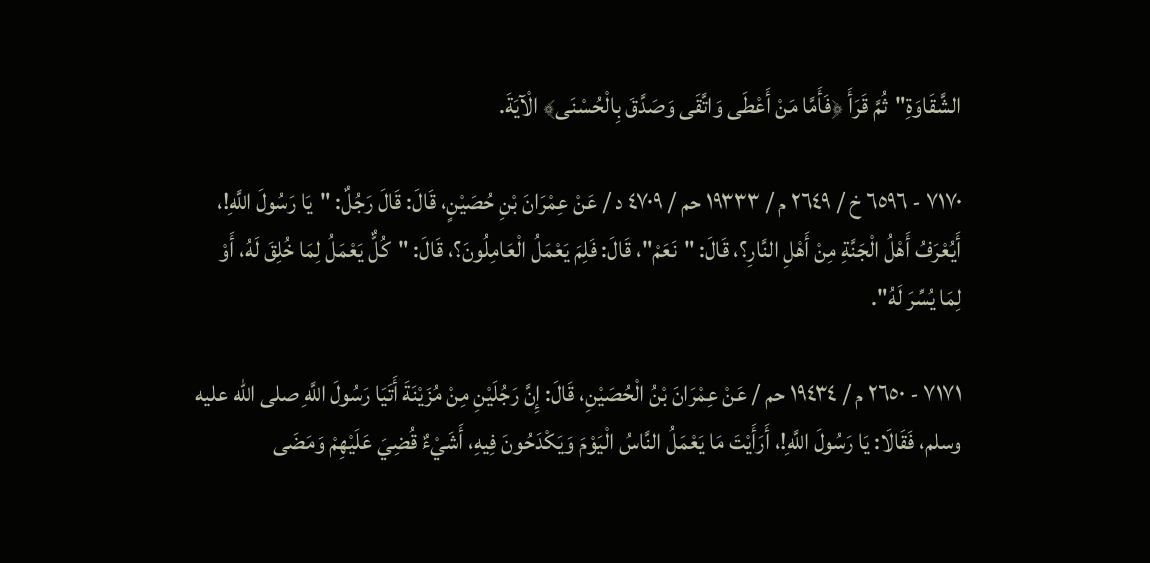الشَّقَاوَةِ"ثُمَّ قَرَأَ ﴿فَأَمَّا مَنْ أَعْطَى وَاتَّقَى وَصَدَّقَ بِالْحُسْنَى﴾ الْآيَةَ.

٧١٧٠ - ٦٥٩٦ خ / ٢٦٤٩ م / ١٩٣٣٣ حم / ٤٧٠٩ د / عَنْ عِمْرَانَ بْنِ حُصَيْنٍ، قَالَ: قَالَ رَجُلٌ: "يَا رَسُولَ اللَّهِ!، أَيُعْرَفُ أَهْلُ الْجَنَّةِ مِنْ أَهْلِ النَّارِ؟، قَالَ: "نَعَمْ"، قَالَ: فَلِمَ يَعْمَلُ الْعَامِلُونَ؟، قَالَ: "كُلٌّ يَعْمَلُ لِمَا خُلِقَ لَهُ، أَوْ لِمَا يُسِّرَ لَهُ".

٧١٧١ - ٢٦٥٠ م / ١٩٤٣٤ حم / عَنْ عِمْرَانَ بْنُ الْحُصَيْنِ، قَالَ: إِنَّ رَجُلَيْنِ مِنْ مُزَيْنَةَ أَتَيَا رَسُولَ اللَّهِ صلى الله عليه وسلم، فَقَالَا: يَا رَسُولَ اللَّهِ!، أَرَأَيْتَ مَا يَعْمَلُ النَّاسُ الْيَوْمَ وَيَكْدَحُونَ فِيهِ، أَشَيْءٌ قُضِيَ عَلَيْهِمْ وَمَضَى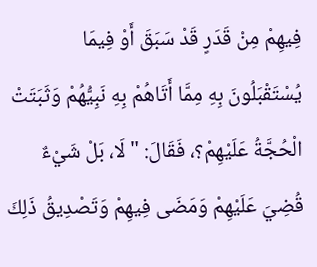فِيهِمْ مِنْ قَدَرٍ قَدْ سَبَقَ أَوْ فِيمَا يُسْتَقْبَلُونَ بِهِ مِمَّا أَتَاهُمْ بِهِ نَبِيُّهُمْ وَثَبَتَتْ الْحُجَّةُ عَلَيْهِمْ؟، فَقَالَ: "لَا، بَلْ شَيْءٌ قُضِيَ عَلَيْهِمْ وَمَضَى فِيهِمْ وَتَصْدِيقُ ذَلِكَ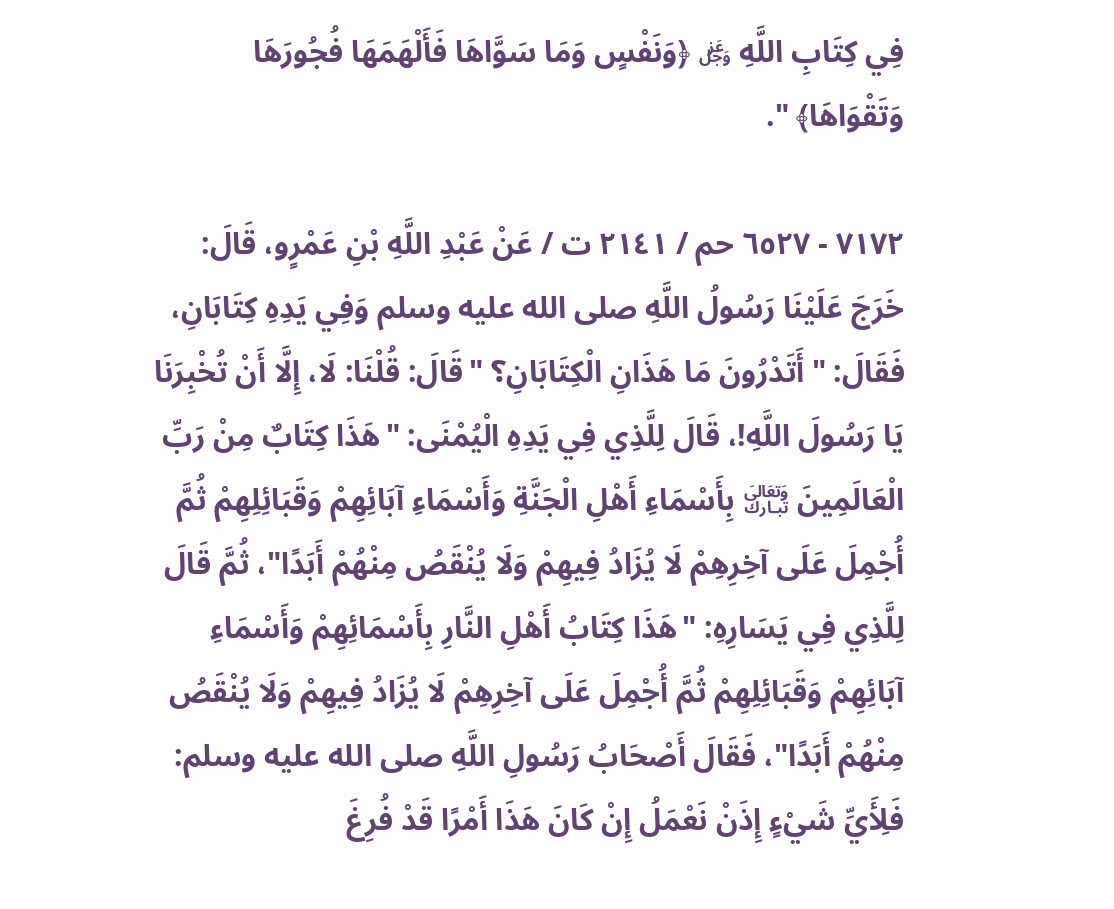فِي كِتَابِ اللَّهِ ﷿ ﴿وَنَفْسٍ وَمَا سَوَّاهَا فَأَلْهَمَهَا فُجُورَهَا وَتَقْوَاهَا﴾ ".

٧١٧٢ - ٦٥٢٧ حم / ٢١٤١ ت / عَنْ عَبْدِ اللَّهِ بْنِ عَمْرٍو، قَالَ: خَرَجَ عَلَيْنَا رَسُولُ اللَّهِ صلى الله عليه وسلم وَفِي يَدِهِ كِتَابَانِ، فَقَالَ: "أَتَدْرُونَ مَا هَذَانِ الْكِتَابَانِ؟ "قَالَ: قُلْنَا: لَا، إِلَّا أَنْ تُخْبِرَنَا يَا رَسُولَ اللَّهِ!، قَالَ لِلَّذِي فِي يَدِهِ الْيُمْنَى: "هَذَا كِتَابٌ مِنْ رَبِّ الْعَالَمِينَ ﵎ بِأَسْمَاءِ أَهْلِ الْجَنَّةِ وَأَسْمَاءِ آبَائِهِمْ وَقَبَائِلِهِمْ ثُمَّ أُجْمِلَ عَلَى آخِرِهِمْ لَا يُزَادُ فِيهِمْ وَلَا يُنْقَصُ مِنْهُمْ أَبَدًا"، ثُمَّ قَالَ لِلَّذِي فِي يَسَارِهِ: "هَذَا كِتَابُ أَهْلِ النَّارِ بِأَسْمَائِهِمْ وَأَسْمَاءِ آبَائِهِمْ وَقَبَائِلِهِمْ ثُمَّ أُجْمِلَ عَلَى آخِرِهِمْ لَا يُزَادُ فِيهِمْ وَلَا يُنْقَصُ مِنْهُمْ أَبَدًا"، فَقَالَ أَصْحَابُ رَسُولِ اللَّهِ صلى الله عليه وسلم: فَلِأَيِّ شَيْءٍ إِذَنْ نَعْمَلُ إِنْ كَانَ هَذَا أَمْرًا قَدْ فُرِغَ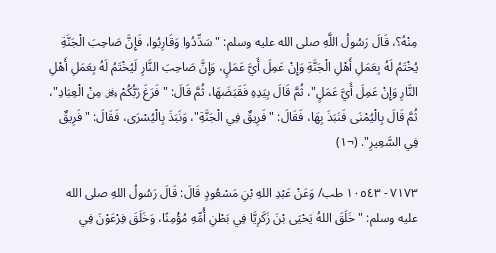مِنْهُ؟، قَالَ رَسُولُ اللَّهِ صلى الله عليه وسلم: "سَدِّدُوا وَقَارِبُوا، فَإِنَّ صَاحِبَ الْجَنَّةِ يُخْتَمُ لَهُ بِعَمَلِ أَهْلِ الْجَنَّةِ وَإِنْ عَمِلَ أَيَّ عَمَلٍ، وَإِنَّ صَاحِبَ النَّارِ لَيُخْتَمُ لَهُ بِعَمَلِ أَهْلِ النَّارِ وَإِنْ عَمِلَ أَيَّ عَمَلٍ"، ثُمَّ قَالَ بِيَدِهِ فَقَبَضَهَا، ثُمَّ قَالَ: "فَرَغَ رَبُّكُمْ ﷿ مِنْ الْعِبَادِ"، ثُمَّ قَالَ بِالْيُمْنَى فَنَبَذَ بِهَا، فَقَالَ: "فَرِيقٌ فِي الْجَنَّةِ"، وَنَبَذَ بِالْيُسْرَى، فَقَالَ: "فَرِيقٌ فِي السَّعِيرِ". (¬١)

٧١٧٣ - ١٠٥٤٣ طب/ وَعَنْ عَبْدِ اللهِ بْنِ مَسْعُودٍ قَالَ: قَالَ رَسُولُ اللهِ صلى الله عليه وسلم: " خَلَقَ اللهُ يَحْيَى بْنَ زَكَرِيَّا فِي بَطْنِ أُمِّهِ مُؤْمِنًا، وَخَلَقَ فِرْعَوْنَ فِي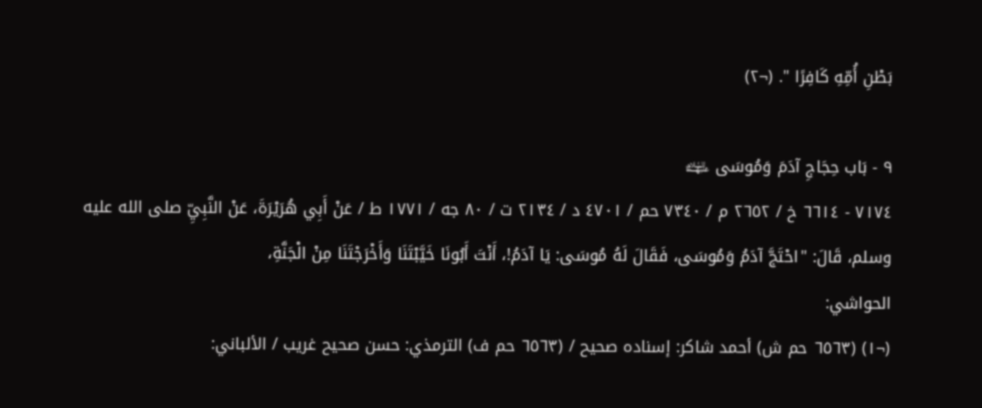بَطْنِ أُمِّهِ كَافِرًا ". (¬٢)

٩ - بَاب حِجَاجِ آدَمَ وَمُوسَى ﵉
٧١٧٤ - ٦٦١٤ خ / ٢٦٥٢ م / ٧٣٤٠ حم / ٤٧٠١ د / ٢١٣٤ ت / ٨٠ جه / ١٧٧١ ط / عَنْ أَبِي هُرَيْرَةَ، عَنْ النَّبِيِّ صلى الله عليه وسلم، قَالَ: "احْتَجَّ آدَمُ وَمُوسَى، فَقَالَ لَهُ مُوسَى: يَا آدَمُ!، أَنْتَ أَبُونَا خَيَّبْتَنَا وَأَخْرَجْتَنَا مِنْ الْجَنَّةِ،
الحواشي:
(¬١) (٦٥٦٣ حم ش) أحمد شاكر: إسناده صحيح / (٦٥٦٣ حم ف) الترمذي: حسن صحيح غريب / الألباني: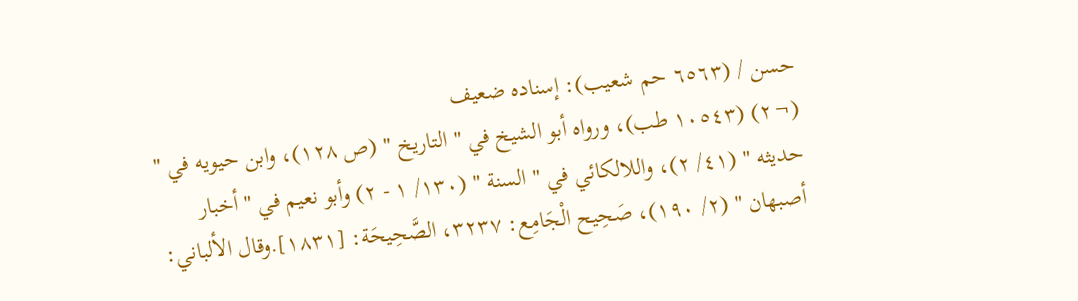حسن / (٦٥٦٣ حم شعيب): إسناده ضعيف
(¬٢) (١٠٥٤٣ طب)، ورواه أبو الشيخ في " التاريخ " (ص ١٢٨)، وابن حيويه في " حديثه " (٤١/ ٢)، واللالكائي في " السنة " (١٣٠/ ١ - ٢) وأبو نعيم في " أخبار أصبهان " (٢/ ١٩٠)، صَحِيح الْجَامِع: ٣٢٣٧، الصَّحِيحَة: [١٨٣١].وقال الألباني: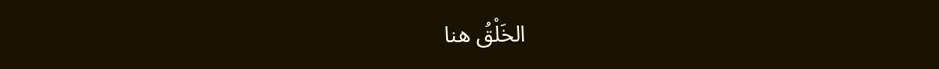الخَلْقُ هنا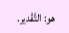هو: التَّقْدير.